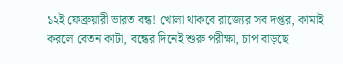১২ই ফেব্রুয়ারী ভারত বন্ধ! খোলা থাকবে রাজ্যের সব দপ্তর, কামাই করলে বেতন কাটা, বন্ধের দিনেই শুরু পরীক্ষা, চাপ বাড়ছে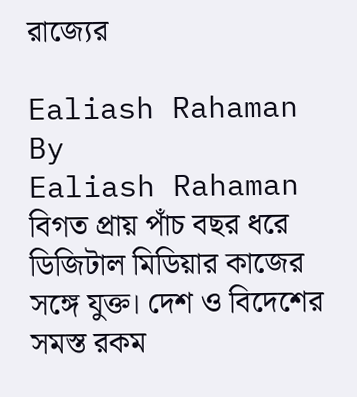রাজ্যের

Ealiash Rahaman
By
Ealiash Rahaman
বিগত প্রায় পাঁচ বছর ধরে ডিজিটাল মিডিয়ার কাজের সঙ্গে যুক্ত। দেশ ও বিদেশের সমস্ত রকম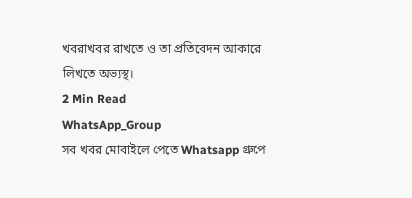খবরাখবর রাখতে ও তা প্রতিবেদন আকারে লিখতে অভ্যস্থ।
2 Min Read
WhatsApp_Group
সব খবর মোবাইলে পেতে Whatsapp গ্রুপে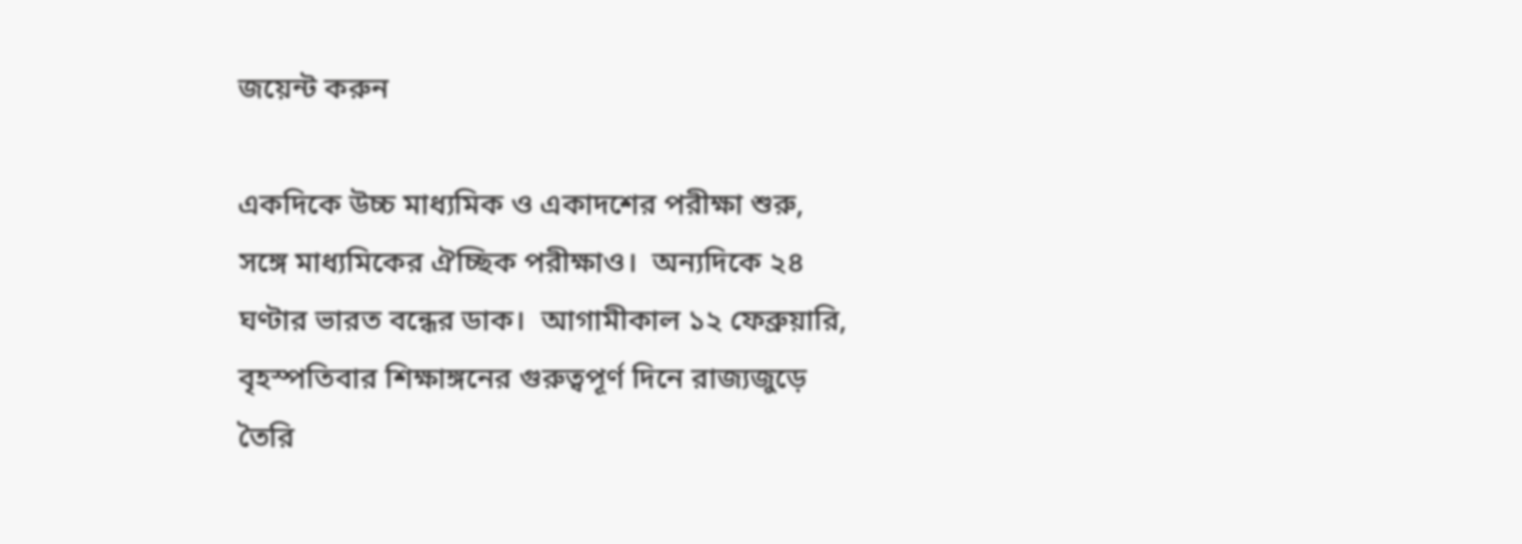জয়েন্ট করুন

একদিকে উচ্চ মাধ্যমিক ও একাদশের পরীক্ষা শুরু, সঙ্গে মাধ্যমিকের ঐচ্ছিক পরীক্ষাও।  অন্যদিকে ২৪ ঘণ্টার ভারত বন্ধের ডাক।  আগামীকাল ১২ ফেব্রুয়ারি, বৃহস্পতিবার শিক্ষাঙ্গনের গুরুত্বপূর্ণ দিনে রাজ্যজুড়ে তৈরি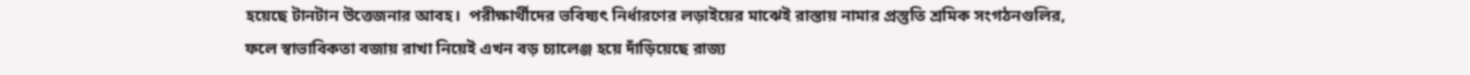হয়েছে টানটান উত্তেজনার আবহ।  পরীক্ষার্থীদের ভবিষ্যৎ নির্ধারণের লড়াইয়ের মাঝেই রাস্তায় নামার প্রস্তুতি শ্রমিক সংগঠনগুলির, ফলে স্বাভাবিকতা বজায় রাখা নিয়েই এখন বড় চ্যালেঞ্জ হয়ে দাঁড়িয়েছে রাজ্য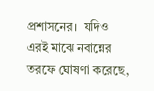প্রশাসনের।  যদিও এরই মাঝে নবান্নের তরফে ঘোষণা করেছে,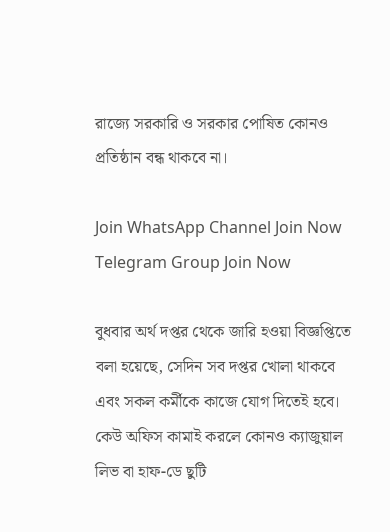রাজ্যে সরকারি ও সরকার পোষিত কোনও প্রতিষ্ঠান বন্ধ থাকবে না।

Join WhatsApp Channel Join Now
Telegram Group Join Now

বুধবার অর্থ দপ্তর থেকে জারি হওয়া বিজ্ঞপ্তিতে বলা হয়েছে, সেদিন সব দপ্তর খোলা থাকবে এবং সকল কর্মীকে কাজে যোগ দিতেই হবে।  কেউ অফিস কামাই করলে কোনও ক্যাজুয়াল লিভ বা হাফ-ডে ছুটি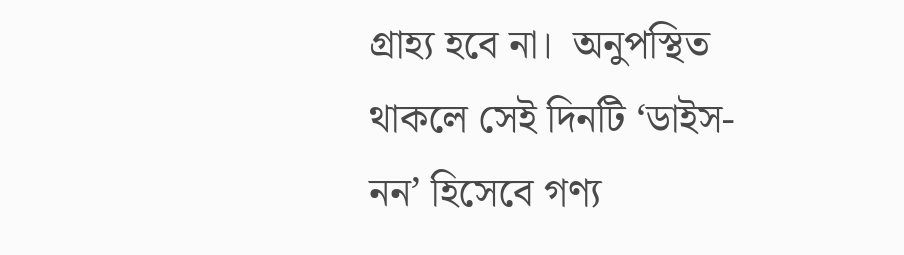গ্রাহ্য হবে না।  অনুপস্থিত থাকলে সেই দিনটি ‘ডাইস-নন’ হিসেবে গণ্য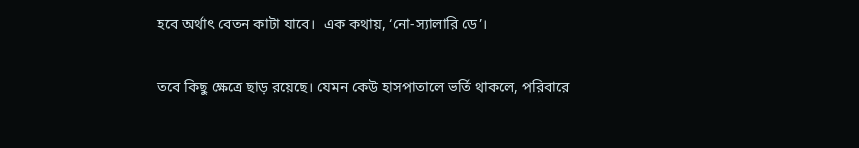হবে অর্থাৎ বেতন কাটা যাবে।  এক কথায়, ‘নো-স্যালারি ডে’।

তবে কিছু ক্ষেত্রে ছাড় রয়েছে। যেমন কেউ হাসপাতালে ভর্তি থাকলে, পরিবারে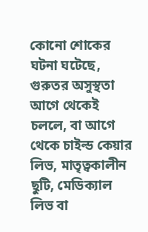কোনো শোকের ঘটনা ঘটেছে, গুরুতর অসুস্থতা আগে থেকেই চললে, বা আগে থেকে চাইল্ড কেয়ার লিভ, মাতৃত্বকালীন ছুটি, মেডিক্যাল লিভ বা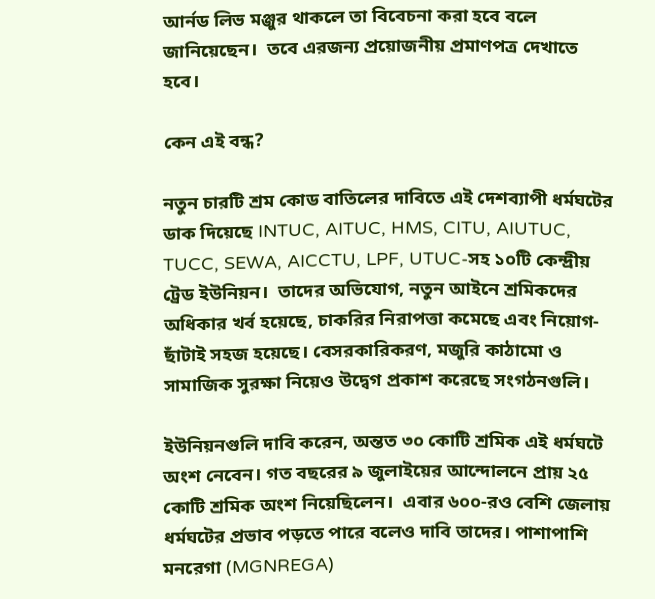আর্নড লিভ মঞ্জুর থাকলে তা বিবেচনা করা হবে বলে জানিয়েছেন।  তবে এরজন্য প্রয়োজনীয় প্রমাণপত্র দেখাতে হবে।

কেন এই বন্ধ?

নতুন চারটি শ্রম কোড বাতিলের দাবিতে এই দেশব্যাপী ধর্মঘটের ডাক দিয়েছে INTUC, AITUC, HMS, CITU, AIUTUC, TUCC, SEWA, AICCTU, LPF, UTUC-সহ ১০টি কেন্দ্রীয় ট্রেড ইউনিয়ন।  তাদের অভিযোগ, নতুন আইনে শ্রমিকদের অধিকার খর্ব হয়েছে, চাকরির নিরাপত্তা কমেছে এবং নিয়োগ-ছাঁটাই সহজ হয়েছে। বেসরকারিকরণ, মজুরি কাঠামো ও সামাজিক সুরক্ষা নিয়েও উদ্বেগ প্রকাশ করেছে সংগঠনগুলি।

ইউনিয়নগুলি দাবি করেন, অন্তত ৩০ কোটি শ্রমিক এই ধর্মঘটে অংশ নেবেন। গত বছরের ৯ জুলাইয়ের আন্দোলনে প্রায় ২৫ কোটি শ্রমিক অংশ নিয়েছিলেন।  এবার ৬০০-রও বেশি জেলায় ধর্মঘটের প্রভাব পড়তে পারে বলেও দাবি তাদের। পাশাপাশি মনরেগা (MGNREGA)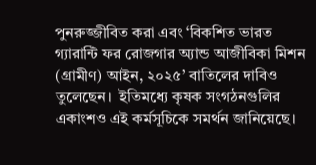পুনরুজ্জীবিত করা এবং ‘বিকশিত ভারত গ্যারান্টি ফর রোজগার অ্যান্ড আজীবিকা মিশন (গ্রামীণ) আইন, ২০২৫’ বাতিলের দাবিও তুলেছেন।  ইতিমধ্যে কৃষক সংগঠনগুলির একাংশও এই কর্মসূচিকে সমর্থন জানিয়েছে।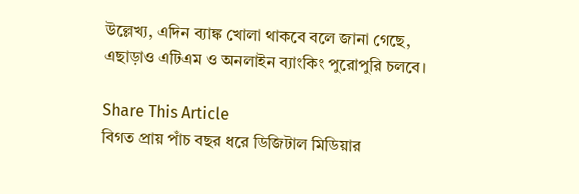উল্লেখ্য, এদিন ব্যাঙ্ক খোলা থাকবে বলে জানা গেছে, এছাড়াও এটিএম ও অনলাইন ব্যাংকিং পুরোপুরি চলবে।

Share This Article
বিগত প্রায় পাঁচ বছর ধরে ডিজিটাল মিডিয়ার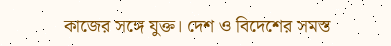কাজের সঙ্গে যুক্ত। দেশ ও বিদেশের সমস্ত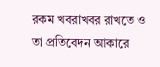রকম খবরাখবর রাখতে ও তা প্রতিবেদন আকারে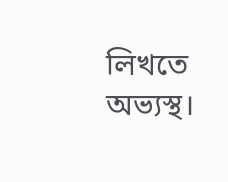লিখতে অভ্যস্থ।